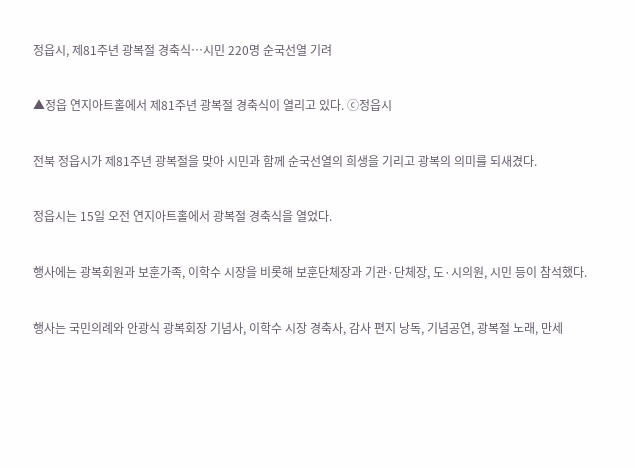정읍시, 제81주년 광복절 경축식…시민 220명 순국선열 기려

▲정읍 연지아트홀에서 제81주년 광복절 경축식이 열리고 있다. ⓒ정읍시

전북 정읍시가 제81주년 광복절을 맞아 시민과 함께 순국선열의 희생을 기리고 광복의 의미를 되새겼다.

정읍시는 15일 오전 연지아트홀에서 광복절 경축식을 열었다.

행사에는 광복회원과 보훈가족, 이학수 시장을 비롯해 보훈단체장과 기관·단체장, 도·시의원, 시민 등이 참석했다.

행사는 국민의례와 안광식 광복회장 기념사, 이학수 시장 경축사, 감사 편지 낭독, 기념공연, 광복절 노래, 만세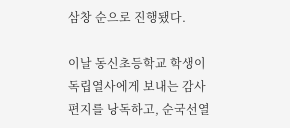삼창 순으로 진행됐다.

이날 동신초등학교 학생이 독립열사에게 보내는 감사 편지를 낭독하고, 순국선열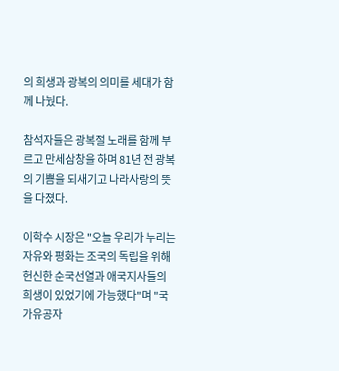의 희생과 광복의 의미를 세대가 함께 나눴다.

참석자들은 광복절 노래를 함께 부르고 만세삼창을 하며 81년 전 광복의 기쁨을 되새기고 나라사랑의 뜻을 다졌다.

이학수 시장은 "오늘 우리가 누리는 자유와 평화는 조국의 독립을 위해 헌신한 순국선열과 애국지사들의 희생이 있었기에 가능했다"며 "국가유공자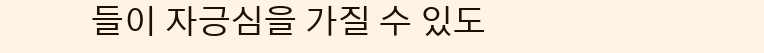들이 자긍심을 가질 수 있도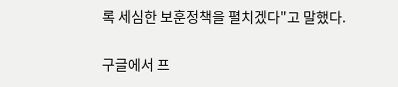록 세심한 보훈정책을 펼치겠다"고 말했다.

구글에서 프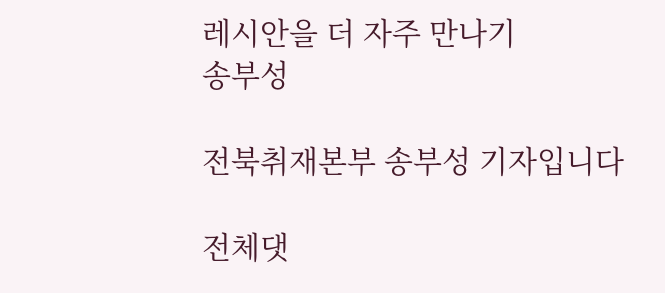레시안을 더 자주 만나기
송부성

전북취재본부 송부성 기자입니다

전체댓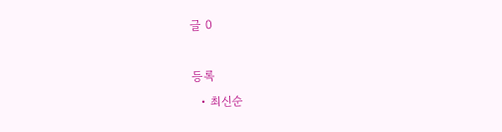글 0

등록
  • 최신순